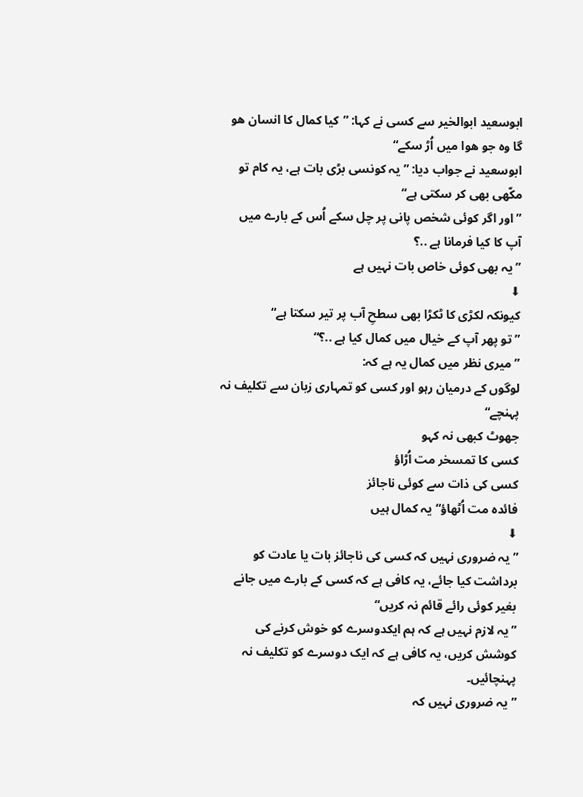ابوسعید ابوالخیر سے کسی نے کہا: ”کیا کمال کا انسان ھو گا وہ جو ھوا میں اُڑ سکے“
ابوسعید نے جواب دیا: ”یہ کونسی بڑی بات ہے، یہ کام تو مکّھی بھی کر سکتی ہے“
”اور اگر کوئی شخص پانی پر چل سکے اُس کے بارے میں آپ کا کیا فرمانا ہے ..؟
”یہ بھی کوئی خاص بات نہیں ہے
⬇
کیونکہ لکڑی کا ٹکڑا بھی سطحِ آب پر تیر سکتا ہے“
”تو پھر آپ کے خیال میں کمال کیا ہے ..؟“
”میری نظر میں کمال یہ ہے کہ:
لوگوں کے درمیان رہو اور کسی کو تمہاری زبان سے تکلیف نہ پہنچے“
جھوٹ کبھی نہ کہو
کسی کا تمسخر مت اُڑاؤ
کسی کی ذات سے کوئی ناجائز
فائدہ مت اُٹھاؤ“ یہ کمال ہیں
⬇
”یہ ضروری نہیں کہ کسی کی ناجائز بات یا عادت کو برداشت کیا جائے، یہ کافی ہے کہ کسی کے بارے میں جانے بغیر کوئی رائے قائم نہ کریں“
”یہ لازم نہیں ہے کہ ہم ایکدوسرے کو خوش کرنے کی کوشش کریں، یہ کافی ہے کہ ایک دوسرے کو تکلیف نہ پہنچائیں۔
”یہ ضروری نہیں کہ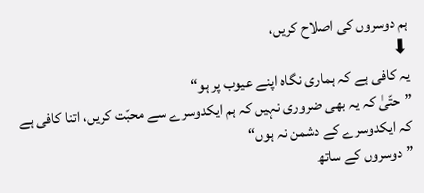ہم دوسروں کی اصلاح کریں،
⬇
یہ کافی ہے کہ ہماری نگاہ اپنے عیوب پر ہو“
”حتّیٰ کہ یہ بھی ضروری نہیں کہ ہم ایکدوسرے سے محبّت کریں، اتنا کافی ہے کہ ایکدوسرے کے دشمن نہ ہوں“
”دوسروں کے ساتھ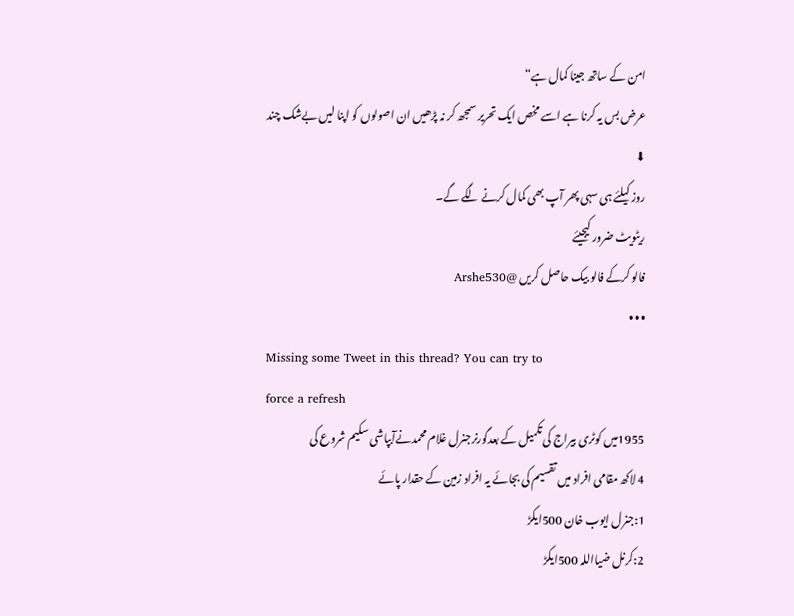امن کے ساتھ جینا کمال ہے“
عرض بس یہ کرنا ہے اسے مخص ایک تحریر سمجھ کر نہ پڑھیں ان اصولوں کو اپنا لیں بےشک چند
⬇
روز کیلئے ہی سہی پھر آپ بھی کمال کرنے لگے گے۔
ریٹویٹ ضرور کیجیئے
فالو کرکے فالو بیک حاصل کریں @Arshe530
• • •
Missing some Tweet in this thread? You can try to
force a refresh
1955میں کوٹری بیراج کی تکمیل کے بعدگورنرجنرل غلام محمدنےآبپاشی سکیم شروع کی
4 لاکھ مقامی افراد میں تقسیم کی بجائے یہ افراد زمین کے حقدار پائے
1:جنرل ایوب خان 500ایکڑ
2:کرنل ضیااللہ 500ایکڑ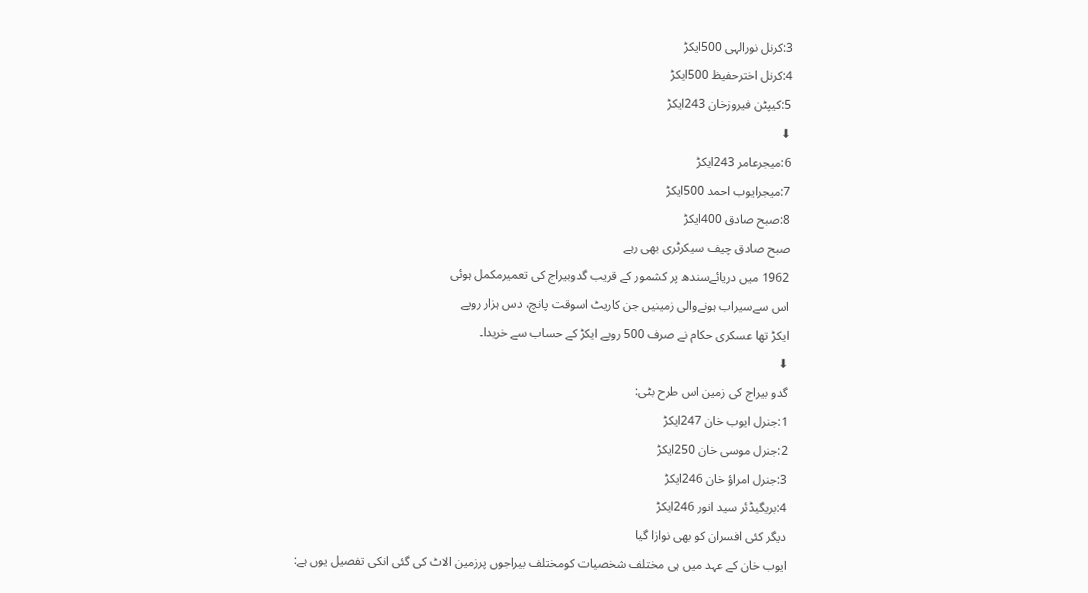3:کرنل نورالہی 500ایکڑ
4:کرنل اخترحفیظ 500ایکڑ
5:کیپٹن فیروزخان 243ایکڑ
⬇
6:میجرعامر 243ایکڑ
7:میجرایوب احمد 500ایکڑ
8:صبح صادق 400ایکڑ
صبح صادق چیف سیکرٹری بھی رہے
1962 میں دریائےسندھ پر کشمور کے قریب گدوبیراج کی تعمیرمکمل ہوئی
اس سےسیراب ہونےوالی زمینیں جن کاریٹ اسوقت پانچ، دس ہزار روپے
ایکڑ تھا عسکری حکام نے صرف 500 روپے ایکڑ کے حساب سے خریدا۔
⬇
گدو بیراج کی زمین اس طرح بٹی:
1:جنرل ایوب خان 247ایکڑ
2:جنرل موسی خان 250ایکڑ
3:جنرل امراؤ خان 246ایکڑ
4:بریگیڈئر سید انور 246ایکڑ
دیگر کئی افسران کو بھی نوازا گیا
ایوب خان کے عہد میں ہی مختلف شخصیات کومختلف بیراجوں پرزمین الاٹ کی گئی انکی تفصیل یوں ہے: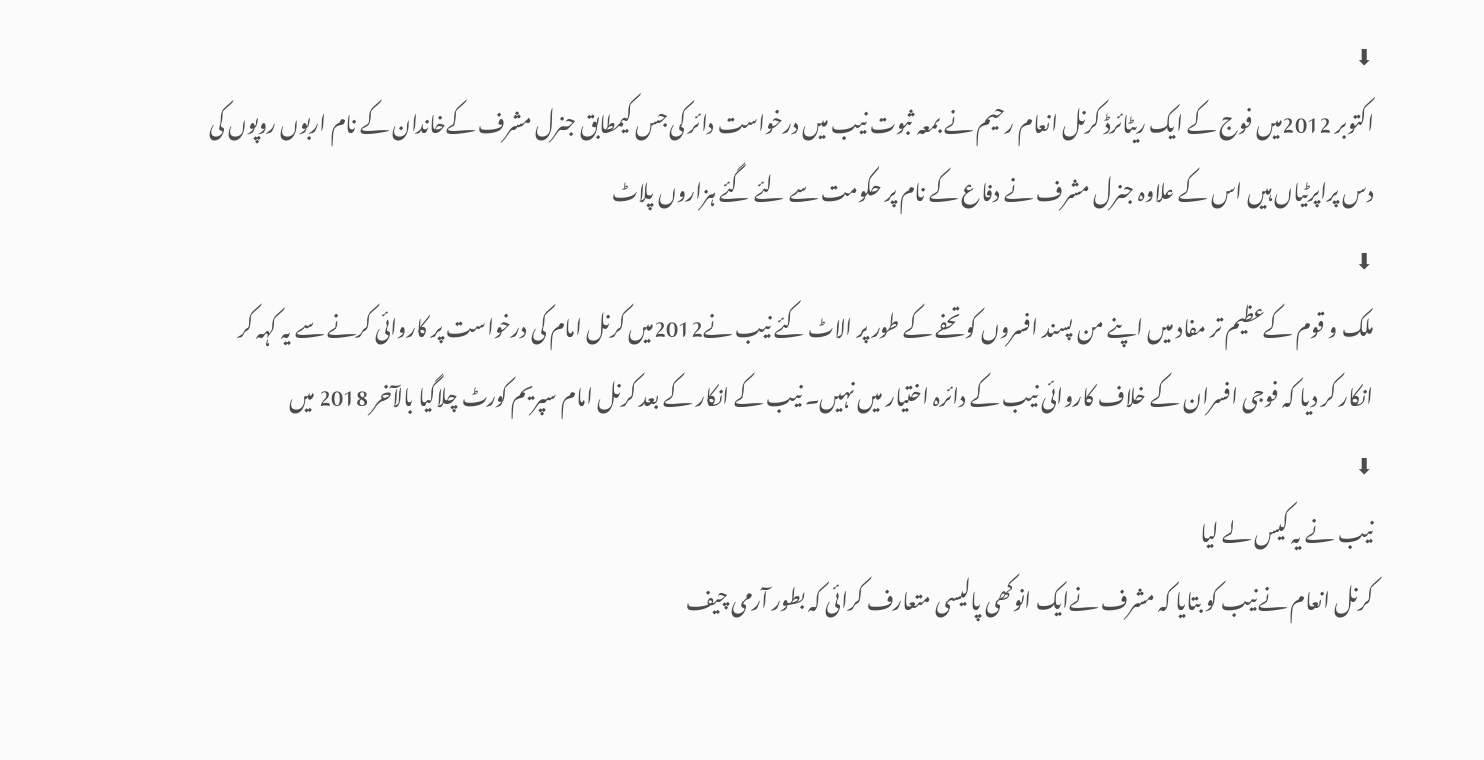⬇
اکتوبر 2012میں فوج کے ایک ریٹائرڈ کرنل انعام رحیم نے بمعہ ثبوت نیب میں درخواست دائر کی جس کیمطابق جنرل مشرف کےخاندان کے نام اربوں روپوں کی دس پراپرٹیاں ہیں اس کے علاوہ جنرل مشرف نے دفاع کے نام پر حکومت سے لئے گئے ہزاروں پلاٹ
⬇
ملک و قوم کےعظیم تر مفاد میں اپنے من پسند افسروں کو تحفے کے طور پر الاٹ کئے نیب نے2012میں کرنل امام کی درخواست پر کاروائی کرنے سے یہ کہہ کر انکار کر دیا کہ فوجی افسران کے خلاف کاروائی نیب کے دائرہ اختیار میں نہیں۔ نیب کے انکار کے بعد کرنل امام سپریم کورٹ چلاگیا بالآخر 2018 میں
⬇
نیب نے یہ کیس لے لیا
کرنل انعام نےنیب کو بتایا کہ مشرف نےایک انوکھی پالیسی متعارف کرائی کہ بطور آرمی چیف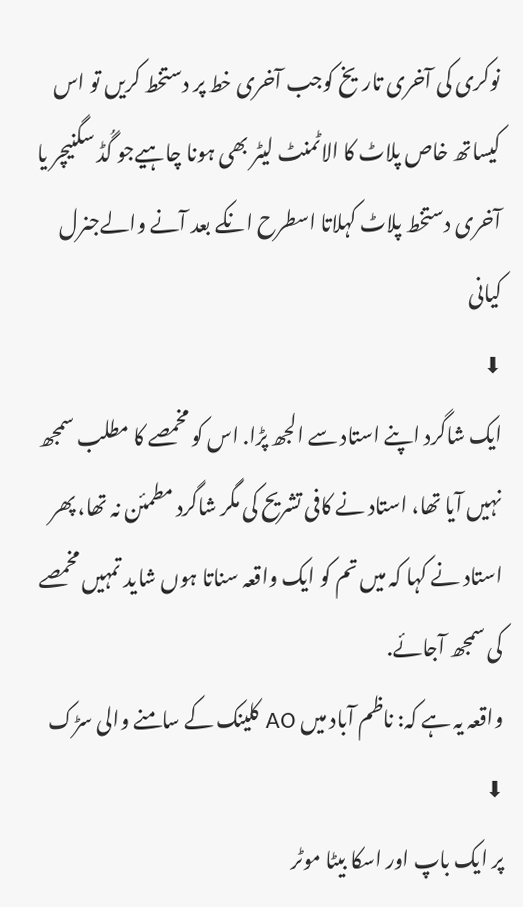نوکری کی آخری تاریخ کوجب آخری خط پر دستخط کریں تو اس کیساتھ خاص پلاٹ کا الاٹمنٹ لیٹر بھی ہونا چاہیےجو گُڈ سگنیچر یا آخری دستخط پلاٹ کہلاتا اسطرح انکے بعد آنے والےجنرل کیانی
⬇
ایک شاگرد اپنے استاد سے الجھ پڑا. اس کو مخمصے کا مطلب سمجھ نہیں آیا تھا، استاد نے کافی تشریح کی مگر شاگرد مطمئن نہ تھا، پھر استاد نے کہا کہ میں تم کو ایک واقعہ سناتا ہوں شاید تمہیں مخمصے کی سمجھ آجائے.
واقعہ یہ ہے کہ: ناظم آباد میں AO کلینک کے سامنے والی سڑک
⬇
پر ایک باپ اور اسکا بیٹا موٹر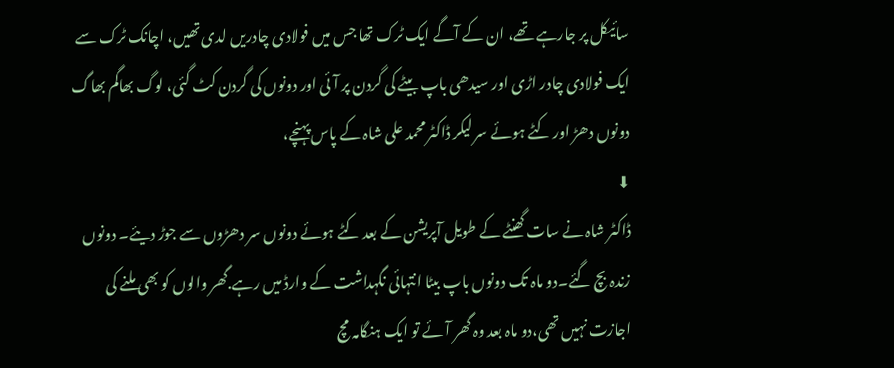سائیکل پر جارہے تھے، ان کے آگے ایک ٹرک تھا جس میں فولادی چادریں لدی تھیں، اچانک ٹرک سے ایک فولادی چادر اڑی اور سیدھی باپ بیٹے کی گردن پر آئی اور دونوں کی گردن کٹ گئی، لوگ بھاگم بھاگ دونوں دھڑ اور کٹے ہوئے سر لیکر ڈاکٹر محمد علی شاہ کے پاس پہنچے،
⬇
ڈاکٹر شاہ نے سات گھنٹے کے طویل آپریشن کے بعد کٹے ہوئے دونوں سر دھڑوں سے جوڑ دیئے۔ دونوں زندہ بچ گئے۔دو ماہ تک دونوں باپ بیٹا انتہائی نگہداشت کے وارڈ میں رہے.گھر والوں کو بھی ملنے کی اجازت نہیں تھی،دو ماہ بعد وہ گھر آئے تو ایک ہنگامہ مچ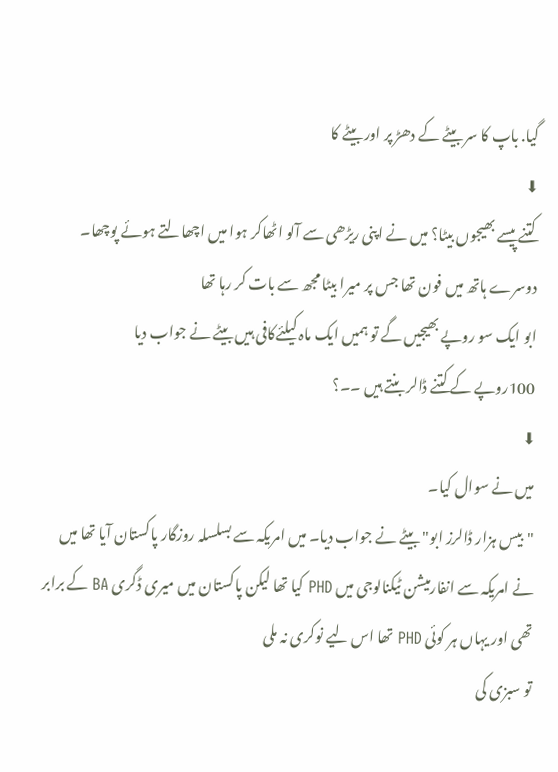گیا. باپ کا سر بیٹے کے دھڑ پر اور بیٹے کا
⬇
کتنے پیسے بھیجوں بیٹا؟ میں نے اپنی ریڑھی سے آلو اٹھاکر ہوا میں اچھالتے ہوئے پوچھا۔ دوسرے ہاتھ میں فون تھا جس پر میرا بیٹا مجھ سے بات کر رہا تھا
ابو ایک سو روپے بھیجیں گے تو ہمیں ایک ماہ کیلئےکافی ہیں بیٹے نے جواب دیا
100روپے کے کتنے ڈالر بنتے ہیں ۔۔؟
⬇
میں نے سوال کیا۔
"بیس ہزار ڈالرز ابو" بیٹے نے جواب دیا۔ میں امریکہ سے بسلسلہ روزگار پاکستان آیا تھا میں نے امریکہ سے انفارمیشن ٹیکنالوجی میں PHD کیا تھا لیکن پاکستان میں میری ڈگری BA کے برابر تھی اور یہاں ہر کوئی PHD تھا اس لیے نوکری نہ ملی
تو سبزی کی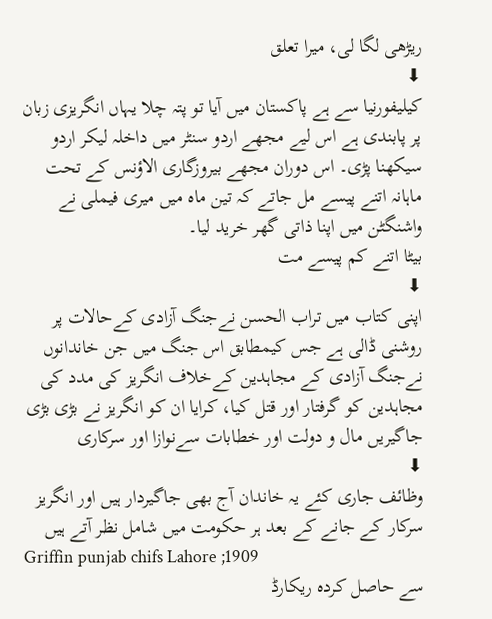ریڑھی لگا لی، میرا تعلق
⬇
کیلیفورنیا سے ہے پاکستان میں آیا تو پتہ چلا یہاں انگریزی زبان پر پابندی ہے اس لیے مجھے اردو سنٹر میں داخلہ لیکر اردو سیکھنا پڑی۔ اس دوران مجھے بیروزگاری الاؤنس کے تحت ماہانہ اتنے پیسے مل جاتے کہ تین ماہ میں میری فیملی نے واشنگٹن میں اپنا ذاتی گھر خرید لیا۔
بیٹا اتنے کم پیسے مت
⬇
اپنی کتاب میں تراب الحسن نےجنگ آزادی کےحالات پر روشنی ڈالی ہے جس کیمطابق اس جنگ میں جن خاندانوں نےجنگ آزادی کے مجاہدین کےخلاف انگریز کی مدد کی مجاہدین کو گرفتار اور قتل کیا، کرایا ان کو انگریز نے بڑی بڑی جاگیریں مال و دولت اور خطابات سےنوازا اور سرکاری
⬇
وظائف جاری کئے یہ خاندان آج بھی جاگیردار ہیں اور انگریز سرکار کے جانے کے بعد ہر حکومت میں شامل نظر آتے ہیں
Griffin punjab chifs Lahore ;1909
سے حاصل کردہ ریکارڈ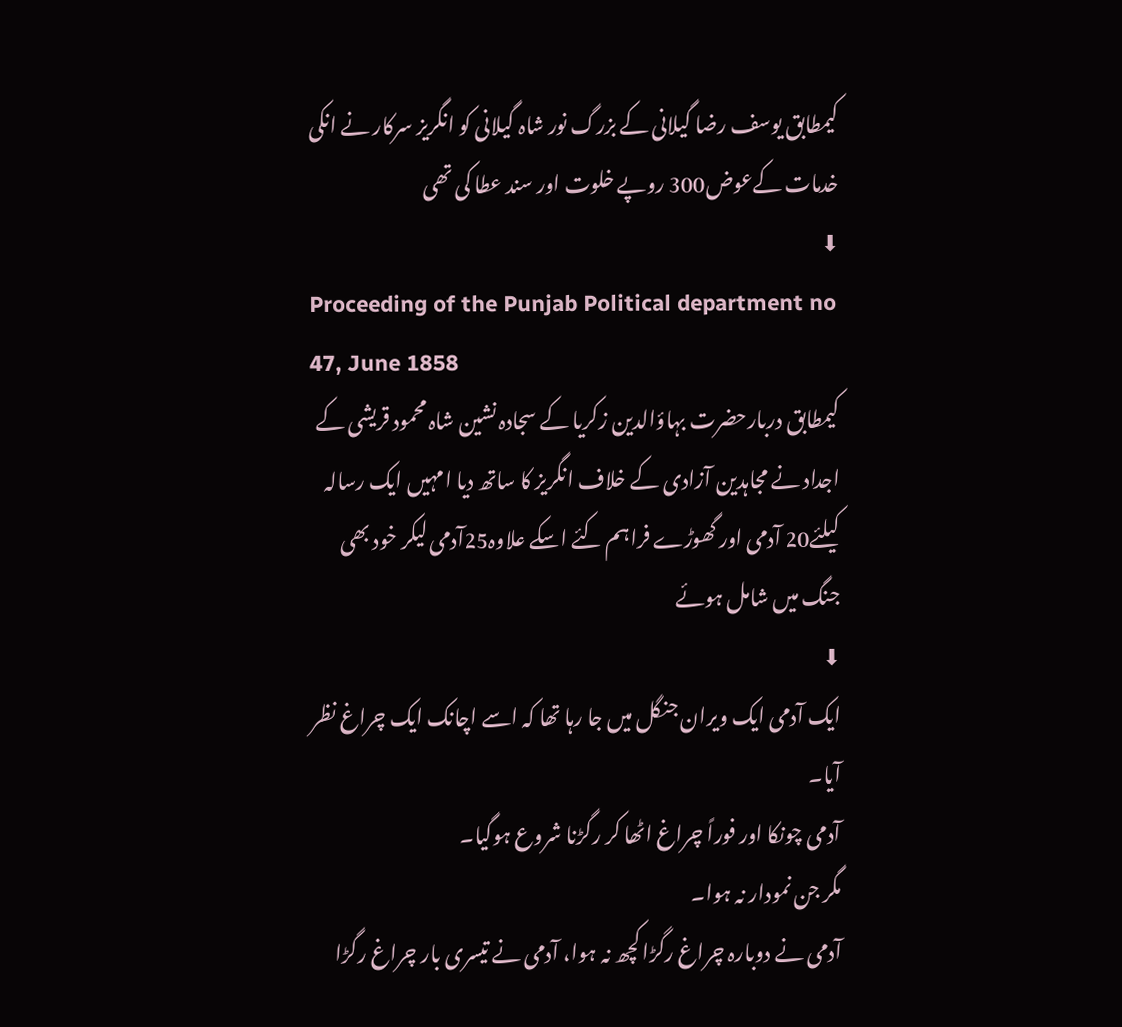کیمطابق یوسف رضا گیلانی کے بزرگ نور شاہ گیلانی کو انگریز سرکار نے انکی خدمات کےعوض300 روپے خلوت اور سند عطا کی تھی
⬇
Proceeding of the Punjab Political department no 47, June 1858
کیمطابق دربارحضرت بہاؤالدین زکریا کے سجادہ نشین شاہ محمود قریشی کے اجداد نے مجاہدین آزادی کے خلاف انگریز کا ساتھ دیا امہیں ایک رسالہ کیلئے20 آدمی اور گھوڑے فراہم کئے اسکے علاوہ25آدمی لیکر خود بھی جنگ میں شامل ہوئے
⬇
ایک آدمی ایک ویران جنگل میں جا رہا تھا کہ اسے اچانک ایک چراغ نظر آیا۔
آدمی چونکا اور فوراً چراغ اٹھا کر رگڑنا شروع ہوگیا۔
مگر جن نمودار نہ ہوا۔
آدمی نے دوبارہ چراغ رگڑا کچھ نہ ہوا، آدمی نے تیسری بار چراغ رگڑا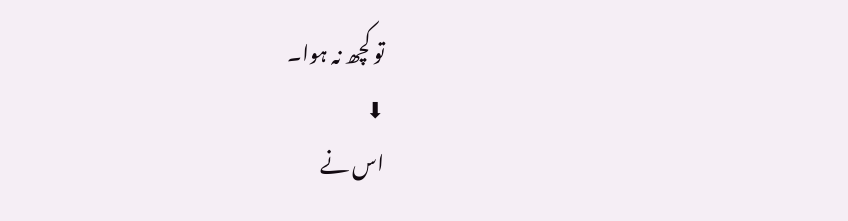تو کچھ نہ ہوا۔
⬇
اس نے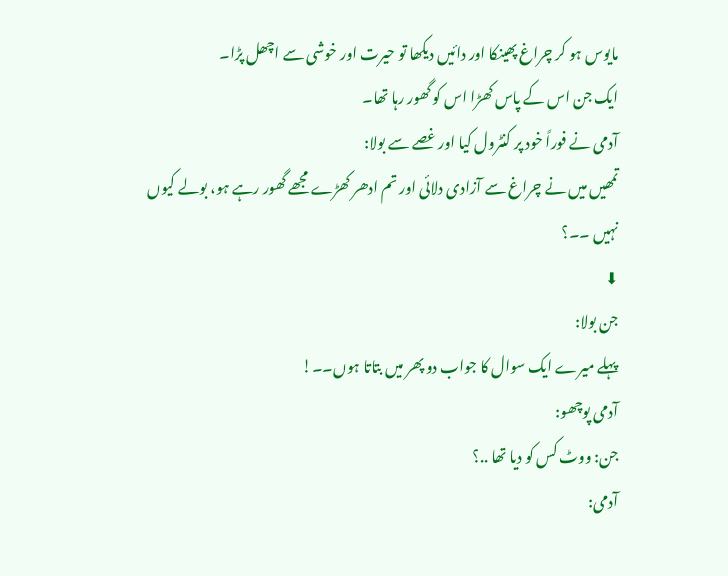مایوس ہو کر چراغ پھینکا اور دائیں دیکھا تو حیرت اور خوشی سے اچھل پڑا۔
ایک جن اس کے پاس کھڑا اس کو گھور رہا تھا۔
آدمی نے فوراً خود پر کنٹرول کیا اور غصے سے بولا:
تمھیں میں نے چراغ سے آزادی دلائی اور تم ادھر کھڑے مجھے گھور رہے ہو، بولے کیوں نہیں ۔۔؟
⬇
جن بولا:
پہلے میرے ایک سوال کا جواب دو پھر میں بتاتا ہوں۔۔!
آدمی پوچھو:
جن: ووٹ کس کو دیا تھا ..؟
آدمی: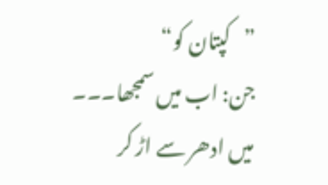”کپتان کو“
جن: اب میں سمجھا۔۔۔
میں ادھر سے اڑ کر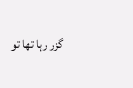گزر رہا تھا تو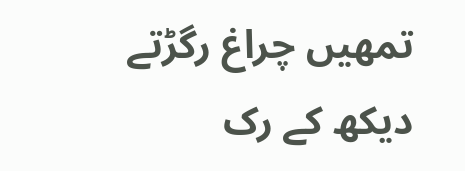تمھیں چراغ رگڑتے دیکھ کے رک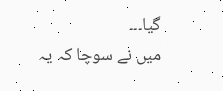گیا۔۔۔
میں نے سوچا کہ یہ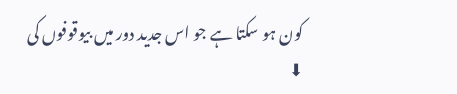کون ہو سکتا ہے جو اس جدید دور میں بیوقوفوں کی
⬇